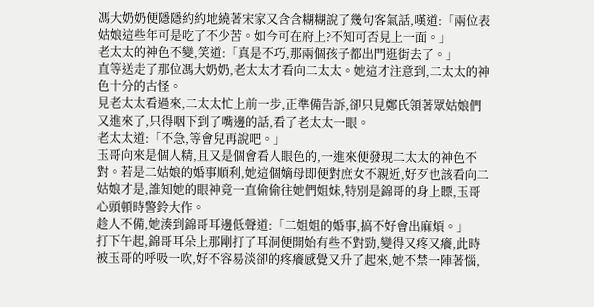馮大奶奶便隱隱約約地繞著宋家又含含糊糊說了幾句客氣話,嘆道:「兩位表姑娘這些年可是吃了不少苦。如今可在府上?不知可否見上一面。」
老太太的神色不變,笑道:「真是不巧,那兩個孩子都出門逛街去了。」
直等送走了那位馮大奶奶,老太太才看向二太太。她這才注意到,二太太的神色十分的古怪。
見老太太看過來,二太太忙上前一步,正準備告訴,卻只見鄭氏領著眾姑娘們又進來了,只得咽下到了嘴邊的話,看了老太太一眼。
老太太道:「不急,等會兒再說吧。」
玉哥向來是個人精,且又是個會看人眼色的,一進來便發現二太太的神色不對。若是二姑娘的婚事順利,她這個嫡母即便對庶女不親近,好歹也該看向二姑娘才是,誰知她的眼神竟一直偷偷往她們姐妹,特別是錦哥的身上瞟,玉哥心頭頓時警鈴大作。
趁人不備,她湊到錦哥耳邊低聲道:「二姐姐的婚事,搞不好會出麻煩。」
打下午起,錦哥耳朵上那剛打了耳洞便開始有些不對勁,變得又疼又癢,此時被玉哥的呼吸一吹,好不容易淡卻的疼癢感覺又升了起來,她不禁一陣著惱,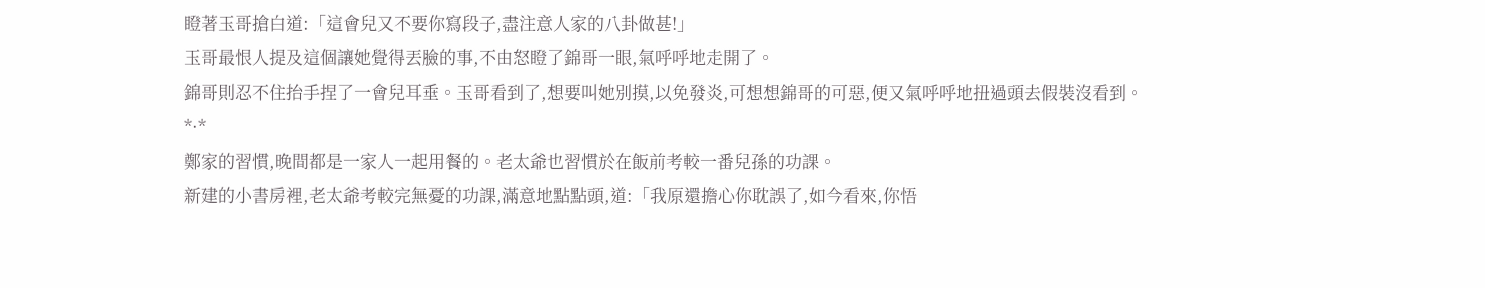瞪著玉哥搶白道:「這會兒又不要你寫段子,盡注意人家的八卦做甚!」
玉哥最恨人提及這個讓她覺得丟臉的事,不由怒瞪了錦哥一眼,氣呼呼地走開了。
錦哥則忍不住抬手捏了一會兒耳垂。玉哥看到了,想要叫她別摸,以免發炎,可想想錦哥的可惡,便又氣呼呼地扭過頭去假裝沒看到。
*·*
鄭家的習慣,晚間都是一家人一起用餐的。老太爺也習慣於在飯前考較一番兒孫的功課。
新建的小書房裡,老太爺考較完無憂的功課,滿意地點點頭,道:「我原還擔心你耽誤了,如今看來,你悟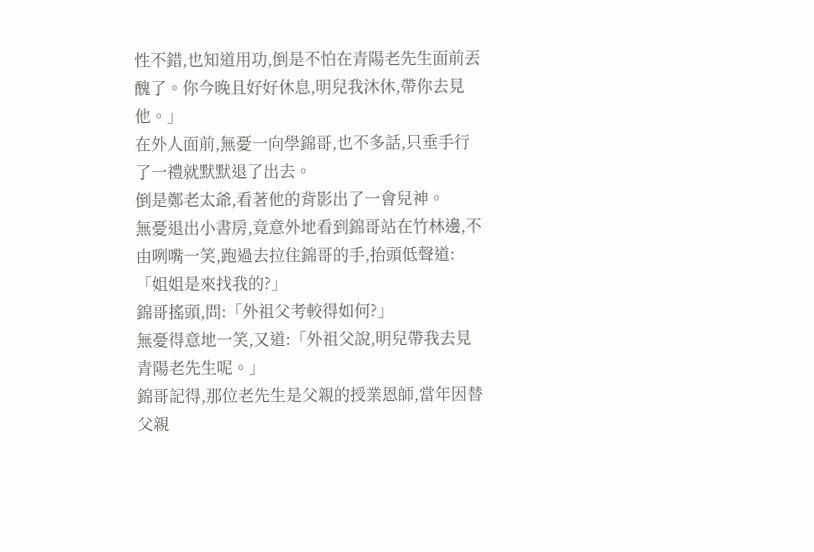性不錯,也知道用功,倒是不怕在青陽老先生面前丟醜了。你今晚且好好休息,明兒我沐休,帶你去見他。」
在外人面前,無憂一向學錦哥,也不多話,只垂手行了一禮就默默退了出去。
倒是鄭老太爺,看著他的背影出了一會兒神。
無憂退出小書房,竟意外地看到錦哥站在竹林邊,不由咧嘴一笑,跑過去拉住錦哥的手,抬頭低聲道:「姐姐是來找我的?」
錦哥搖頭,問:「外祖父考較得如何?」
無憂得意地一笑,又道:「外祖父說,明兒帶我去見青陽老先生呢。」
錦哥記得,那位老先生是父親的授業恩師,當年因替父親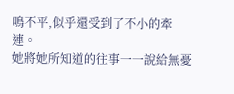鳴不平,似乎還受到了不小的牽連。
她將她所知道的往事一一說給無憂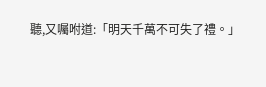聽,又囑咐道:「明天千萬不可失了禮。」